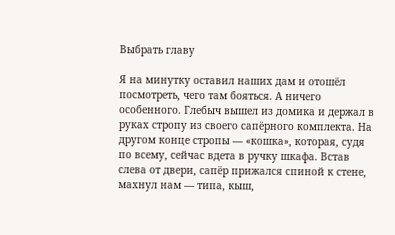Выбрать главу

Я на минутку оставил наших дам и отошёл посмотреть, чего там бояться. А ничего особенного. Глебыч вышел из домика и держал в руках стропу из своего сапёрного комплекта. На другом конце стропы — «кошка», которая, судя по всему, сейчас вдета в ручку шкафа. Встав слева от двери, сапёр прижался спиной к стене, махнул нам — типа, кыш,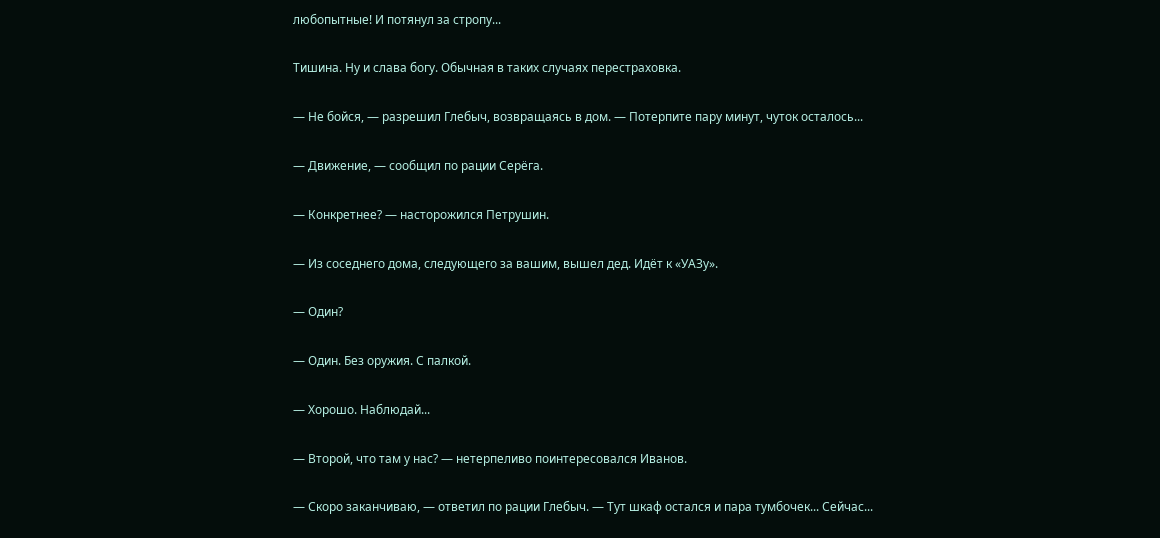любопытные! И потянул за стропу...

Тишина. Ну и слава богу. Обычная в таких случаях перестраховка.

— Не бойся, — разрешил Глебыч, возвращаясь в дом. — Потерпите пару минут, чуток осталось...

— Движение, — сообщил по рации Серёга.

— Конкретнее? — насторожился Петрушин.

— Из соседнего дома, следующего за вашим, вышел дед. Идёт к «УАЗу».

— Один?

— Один. Без оружия. С палкой.

— Хорошо. Наблюдай...

— Второй, что там у нас? — нетерпеливо поинтересовался Иванов.

— Скоро заканчиваю, — ответил по рации Глебыч. — Тут шкаф остался и пара тумбочек... Сейчас...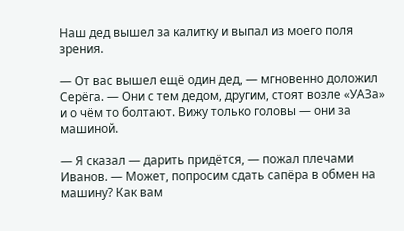Наш дед вышел за калитку и выпал из моего поля зрения.

— От вас вышел ещё один дед, — мгновенно доложил Серёга. — Они с тем дедом, другим, стоят возле «УАЗа» и о чём то болтают. Вижу только головы — они за машиной.

— Я сказал — дарить придётся, — пожал плечами Иванов. — Может, попросим сдать сапёра в обмен на машину? Как вам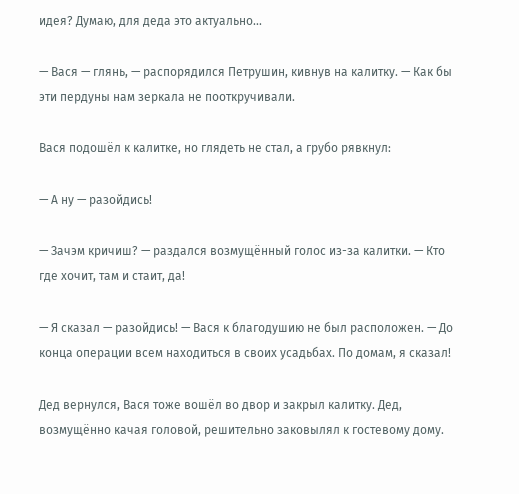идея? Думаю, для деда это актуально...

— Вася — глянь, — распорядился Петрушин, кивнув на калитку. — Как бы эти пердуны нам зеркала не пооткручивали.

Вася подошёл к калитке, но глядеть не стал, а грубо рявкнул:

— А ну — разойдись!

— Зачэм кричиш? — раздался возмущённый голос из-за калитки. — Кто где хочит, там и стаит, да!

— Я сказал — разойдись! — Вася к благодушию не был расположен. — До конца операции всем находиться в своих усадьбах. По домам, я сказал!

Дед вернулся, Вася тоже вошёл во двор и закрыл калитку. Дед, возмущённо качая головой, решительно заковылял к гостевому дому.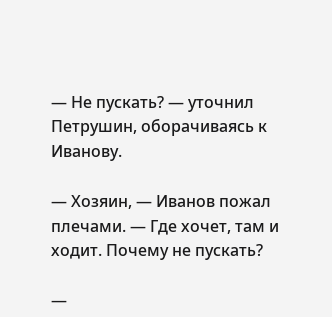— Не пускать? — уточнил Петрушин, оборачиваясь к Иванову.

— Хозяин, — Иванов пожал плечами. — Где хочет, там и ходит. Почему не пускать?

—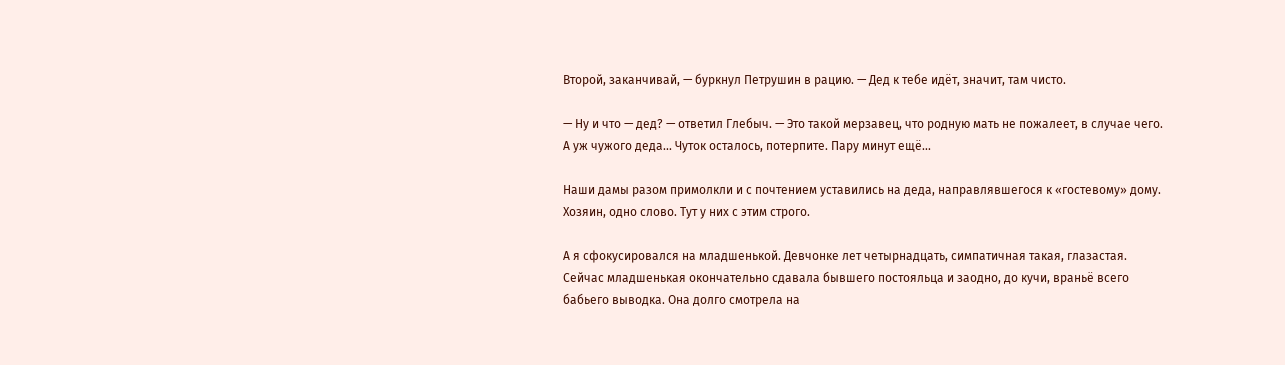Второй, заканчивай, — буркнул Петрушин в рацию. — Дед к тебе идёт, значит, там чисто.

— Ну и что — дед? — ответил Глебыч. — Это такой мерзавец, что родную мать не пожалеет, в случае чего. А уж чужого деда... Чуток осталось, потерпите. Пару минут ещё...

Наши дамы разом примолкли и с почтением уставились на деда, направлявшегося к «гостевому» дому. Хозяин, одно слово. Тут у них с этим строго.

А я сфокусировался на младшенькой. Девчонке лет четырнадцать, симпатичная такая, глазастая. Сейчас младшенькая окончательно сдавала бывшего постояльца и заодно, до кучи, враньё всего бабьего выводка. Она долго смотрела на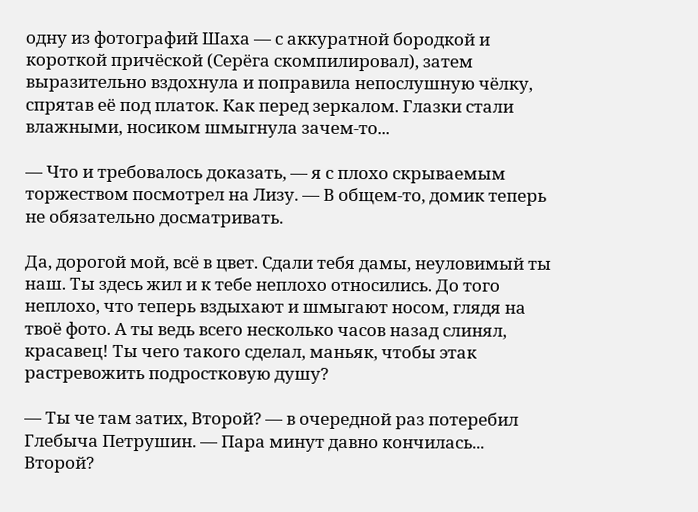одну из фотографий Шаха — с аккуратной бородкой и короткой причёской (Серёга скомпилировал), затем выразительно вздохнула и поправила непослушную чёлку, спрятав её под платок. Как перед зеркалом. Глазки стали влажными, носиком шмыгнула зачем-то...

— Что и требовалось доказать, — я с плохо скрываемым торжеством посмотрел на Лизу. — В общем-то, домик теперь не обязательно досматривать.

Да, дорогой мой, всё в цвет. Сдали тебя дамы, неуловимый ты наш. Ты здесь жил и к тебе неплохо относились. До того неплохо, что теперь вздыхают и шмыгают носом, глядя на твоё фото. А ты ведь всего несколько часов назад слинял, красавец! Ты чего такого сделал, маньяк, чтобы этак растревожить подростковую душу?

— Ты че там затих, Второй? — в очередной раз потеребил Глебыча Петрушин. — Пара минут давно кончилась... Второй?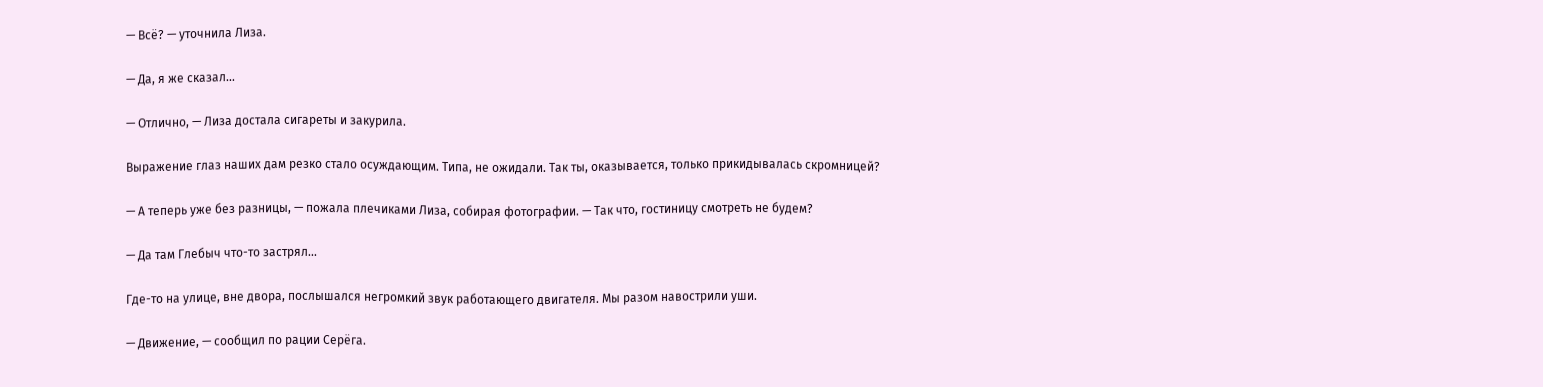— Всё? — уточнила Лиза.

— Да, я же сказал...

— Отлично, — Лиза достала сигареты и закурила.

Выражение глаз наших дам резко стало осуждающим. Типа, не ожидали. Так ты, оказывается, только прикидывалась скромницей?

— А теперь уже без разницы, — пожала плечиками Лиза, собирая фотографии. — Так что, гостиницу смотреть не будем?

— Да там Глебыч что-то застрял...

Где-то на улице, вне двора, послышался негромкий звук работающего двигателя. Мы разом навострили уши.

— Движение, — сообщил по рации Серёга.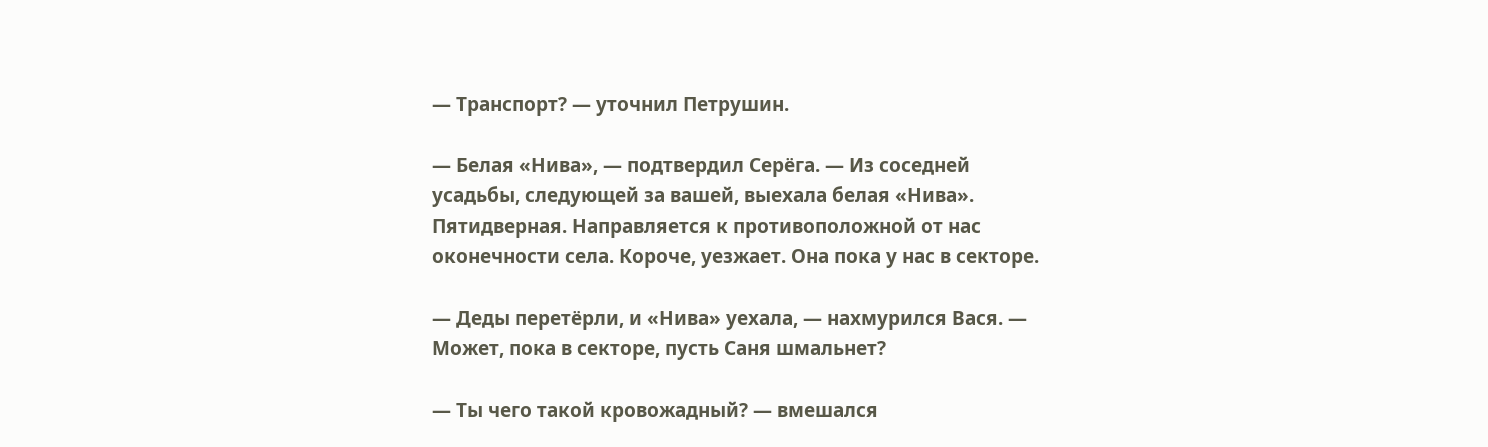— Транспорт? — уточнил Петрушин.

— Белая «Нива», — подтвердил Серёга. — Из соседней усадьбы, следующей за вашей, выехала белая «Нива». Пятидверная. Направляется к противоположной от нас оконечности села. Короче, уезжает. Она пока у нас в секторе.

— Деды перетёрли, и «Нива» уехала, — нахмурился Вася. — Может, пока в секторе, пусть Саня шмальнет?

— Ты чего такой кровожадный? — вмешался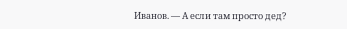Иванов. — А если там просто дед?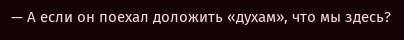— А если он поехал доложить «духам», что мы здесь?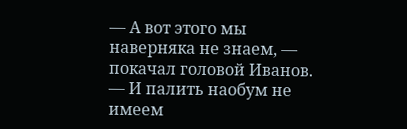— А вот этого мы наверняка не знаем, — покачал головой Иванов. — И палить наобум не имеем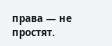права — не простят.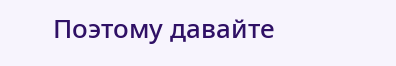Поэтому давайте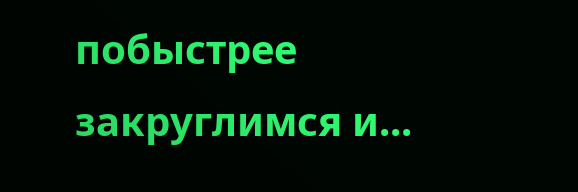побыстрее закруглимся и...